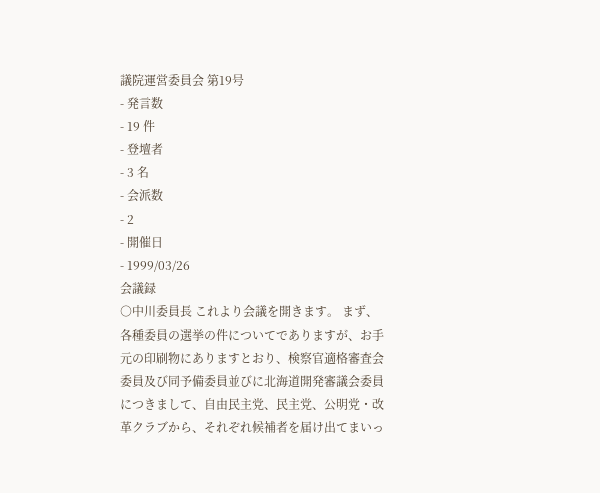議院運営委員会 第19号
- 発言数
- 19 件
- 登壇者
- 3 名
- 会派数
- 2
- 開催日
- 1999/03/26
会議録
○中川委員長 これより会議を開きます。 まず、各種委員の選挙の件についてでありますが、お手元の印刷物にありますとおり、検察官適格審査会委員及び同予備委員並びに北海道開発審議会委員につきまして、自由民主党、民主党、公明党・改革クラブから、それぞれ候補者を届け出てまいっ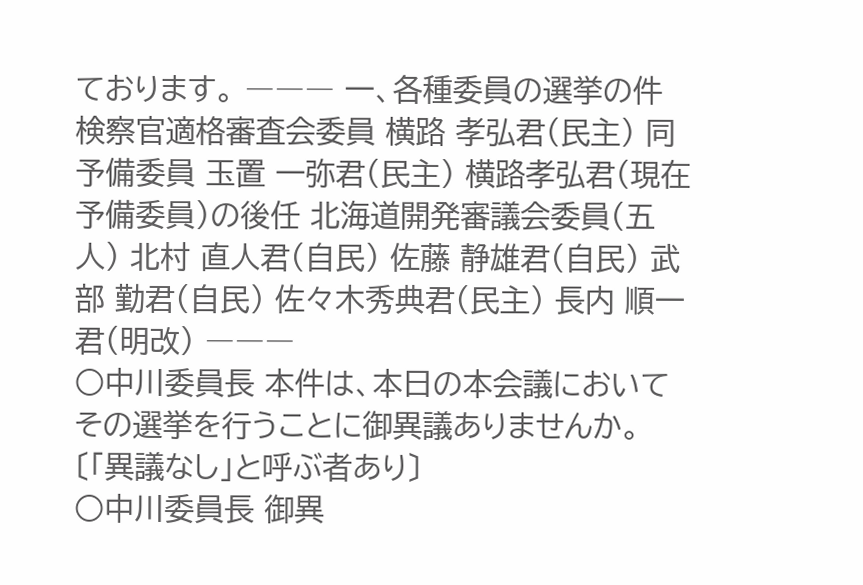ております。 ――― 一、各種委員の選挙の件 検察官適格審査会委員 横路 孝弘君(民主) 同 予備委員 玉置 一弥君(民主) 横路孝弘君(現在予備委員)の後任 北海道開発審議会委員(五人) 北村 直人君(自民) 佐藤 静雄君(自民) 武部 勤君(自民) 佐々木秀典君(民主) 長内 順一君(明改) ―――
○中川委員長 本件は、本日の本会議においてその選挙を行うことに御異議ありませんか。 〔「異議なし」と呼ぶ者あり〕
○中川委員長 御異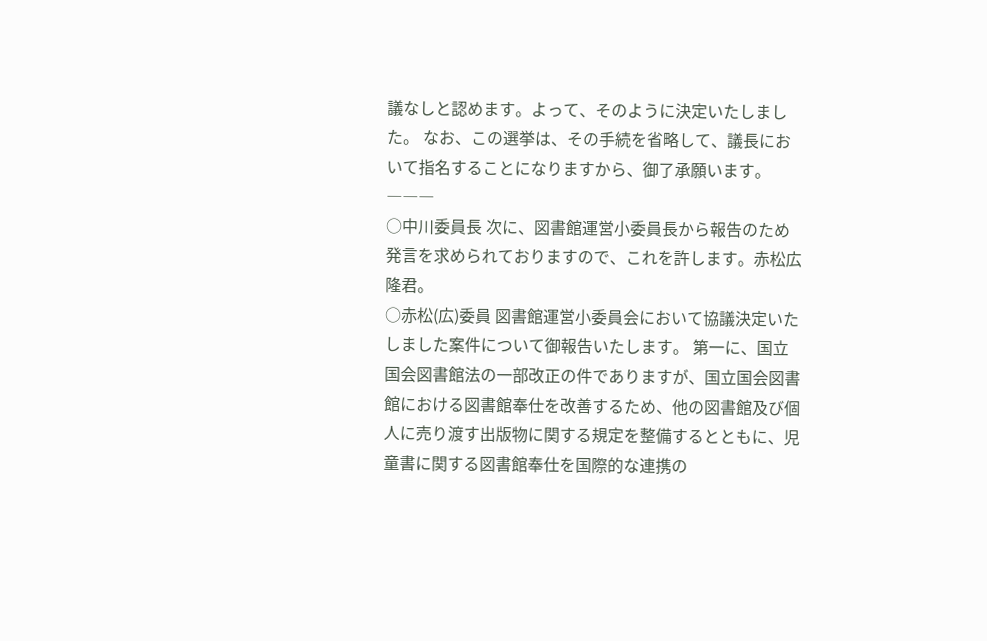議なしと認めます。よって、そのように決定いたしました。 なお、この選挙は、その手続を省略して、議長において指名することになりますから、御了承願います。 ―――
○中川委員長 次に、図書館運営小委員長から報告のため発言を求められておりますので、これを許します。赤松広隆君。
○赤松(広)委員 図書館運営小委員会において協議決定いたしました案件について御報告いたします。 第一に、国立国会図書館法の一部改正の件でありますが、国立国会図書館における図書館奉仕を改善するため、他の図書館及び個人に売り渡す出版物に関する規定を整備するとともに、児童書に関する図書館奉仕を国際的な連携の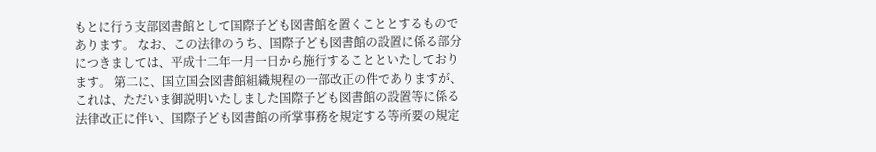もとに行う支部図書館として国際子ども図書館を置くこととするものであります。 なお、この法律のうち、国際子ども図書館の設置に係る部分につきましては、平成十二年一月一日から施行することといたしております。 第二に、国立国会図書館組織規程の一部改正の件でありますが、これは、ただいま御説明いたしました国際子ども図書館の設置等に係る法律改正に伴い、国際子ども図書館の所掌事務を規定する等所要の規定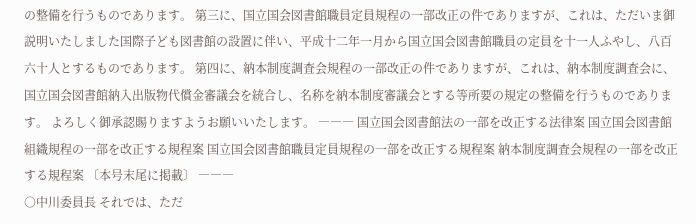の整備を行うものであります。 第三に、国立国会図書館職員定員規程の一部改正の件でありますが、これは、ただいま御説明いたしました国際子ども図書館の設置に伴い、平成十二年一月から国立国会図書館職員の定員を十一人ふやし、八百六十人とするものであります。 第四に、納本制度調査会規程の一部改正の件でありますが、これは、納本制度調査会に、国立国会図書館納入出版物代償金審議会を統合し、名称を納本制度審議会とする等所要の規定の整備を行うものであります。 よろしく御承認賜りますようお願いいたします。 ――― 国立国会図書館法の一部を改正する法律案 国立国会図書館組織規程の一部を改正する規程案 国立国会図書館職員定員規程の一部を改正する規程案 納本制度調査会規程の一部を改正する規程案 〔本号末尾に掲載〕 ―――
○中川委員長 それでは、ただ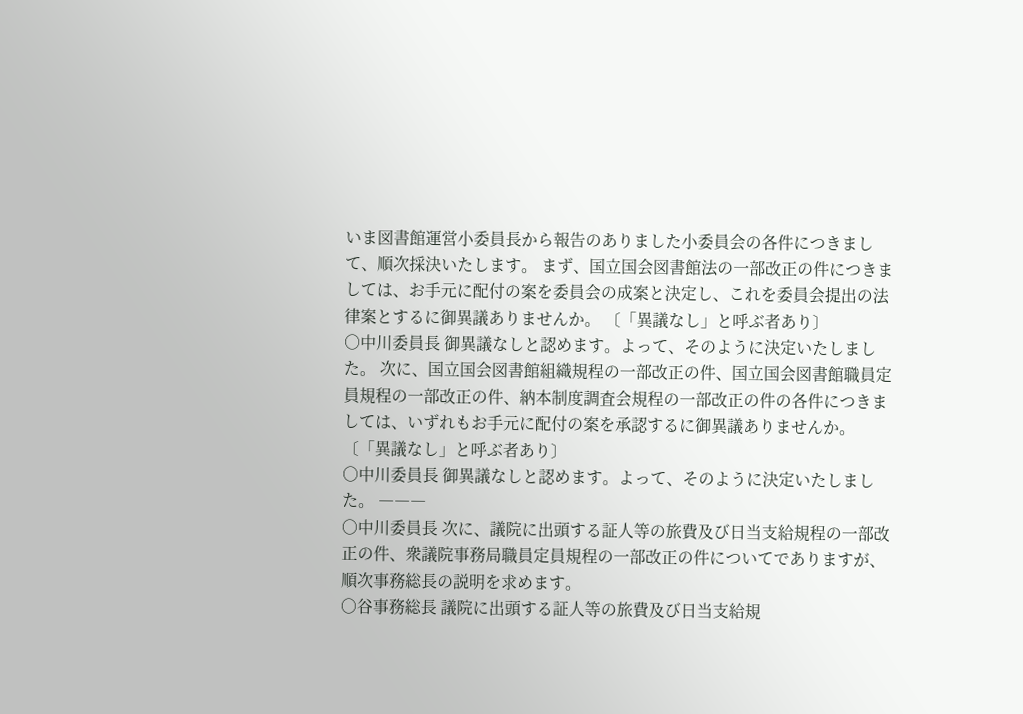いま図書館運営小委員長から報告のありました小委員会の各件につきまして、順次採決いたします。 まず、国立国会図書館法の一部改正の件につきましては、お手元に配付の案を委員会の成案と決定し、これを委員会提出の法律案とするに御異議ありませんか。 〔「異議なし」と呼ぶ者あり〕
○中川委員長 御異議なしと認めます。よって、そのように決定いたしました。 次に、国立国会図書館組織規程の一部改正の件、国立国会図書館職員定員規程の一部改正の件、納本制度調査会規程の一部改正の件の各件につきましては、いずれもお手元に配付の案を承認するに御異議ありませんか。 〔「異議なし」と呼ぶ者あり〕
○中川委員長 御異議なしと認めます。よって、そのように決定いたしました。 ―――
○中川委員長 次に、議院に出頭する証人等の旅費及び日当支給規程の一部改正の件、衆議院事務局職員定員規程の一部改正の件についてでありますが、順次事務総長の説明を求めます。
○谷事務総長 議院に出頭する証人等の旅費及び日当支給規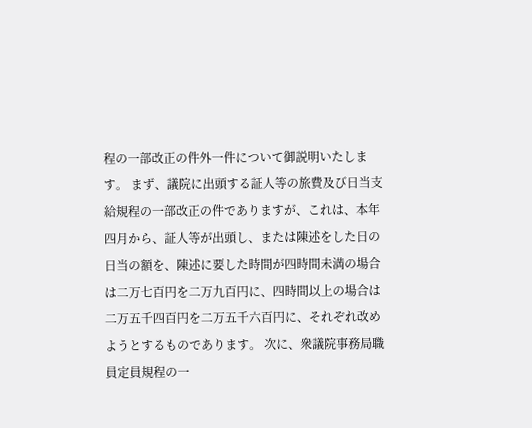程の一部改正の件外一件について御説明いたします。 まず、議院に出頭する証人等の旅費及び日当支給規程の一部改正の件でありますが、これは、本年四月から、証人等が出頭し、または陳述をした日の日当の額を、陳述に要した時間が四時間未満の場合は二万七百円を二万九百円に、四時間以上の場合は二万五千四百円を二万五千六百円に、それぞれ改めようとするものであります。 次に、衆議院事務局職員定員規程の一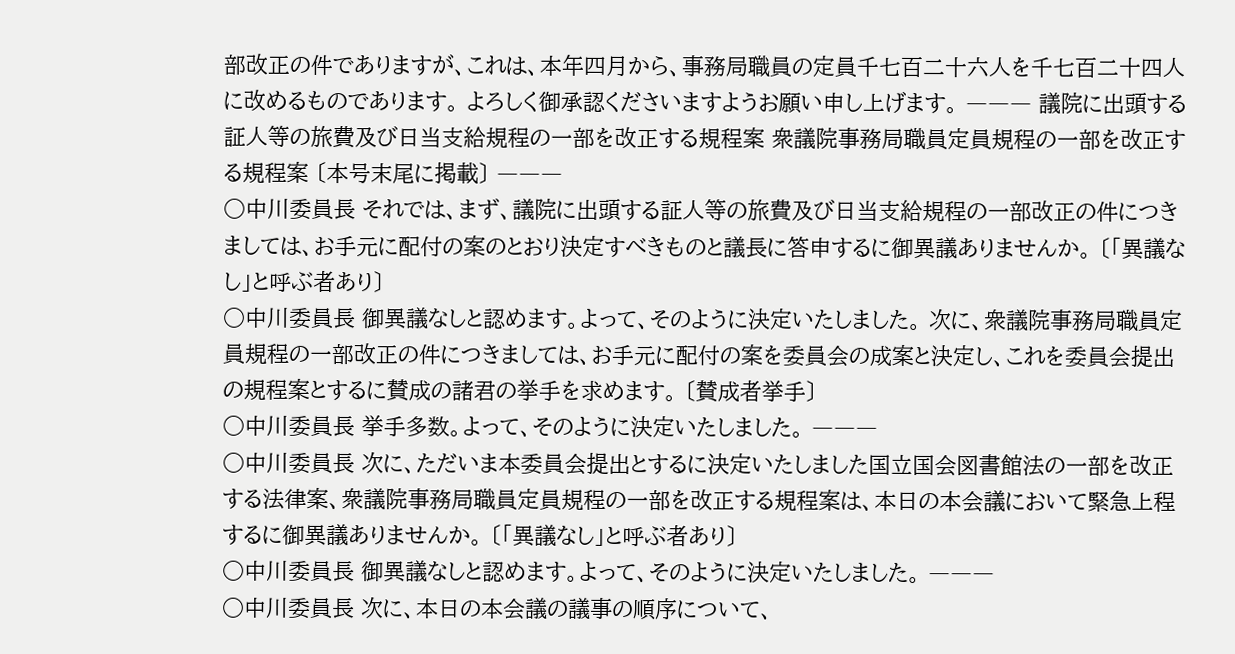部改正の件でありますが、これは、本年四月から、事務局職員の定員千七百二十六人を千七百二十四人に改めるものであります。 よろしく御承認くださいますようお願い申し上げます。 ――― 議院に出頭する証人等の旅費及び日当支給規程の一部を改正する規程案 衆議院事務局職員定員規程の一部を改正する規程案 〔本号末尾に掲載〕 ―――
○中川委員長 それでは、まず、議院に出頭する証人等の旅費及び日当支給規程の一部改正の件につきましては、お手元に配付の案のとおり決定すべきものと議長に答申するに御異議ありませんか。 〔「異議なし」と呼ぶ者あり〕
○中川委員長 御異議なしと認めます。よって、そのように決定いたしました。 次に、衆議院事務局職員定員規程の一部改正の件につきましては、お手元に配付の案を委員会の成案と決定し、これを委員会提出の規程案とするに賛成の諸君の挙手を求めます。 〔賛成者挙手〕
○中川委員長 挙手多数。よって、そのように決定いたしました。 ―――
○中川委員長 次に、ただいま本委員会提出とするに決定いたしました国立国会図書館法の一部を改正する法律案、衆議院事務局職員定員規程の一部を改正する規程案は、本日の本会議において緊急上程するに御異議ありませんか。 〔「異議なし」と呼ぶ者あり〕
○中川委員長 御異議なしと認めます。よって、そのように決定いたしました。 ―――
○中川委員長 次に、本日の本会議の議事の順序について、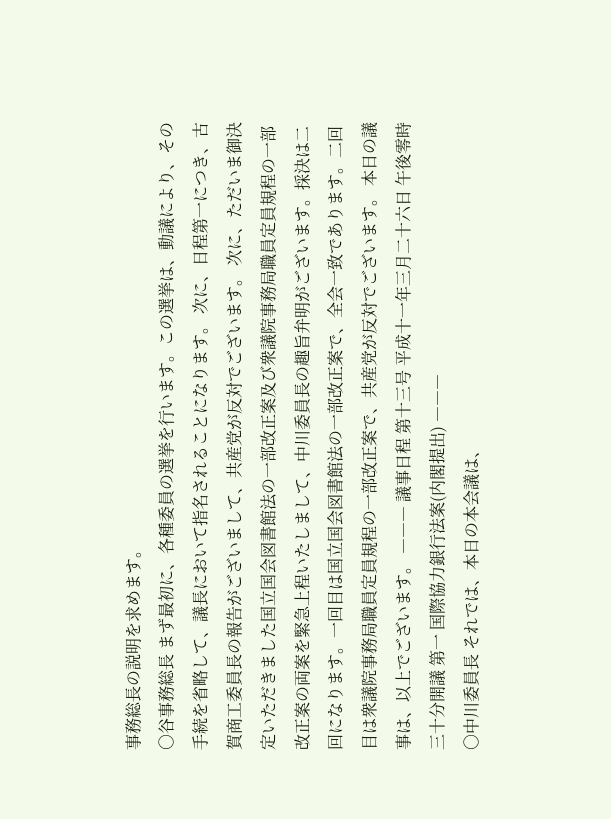事務総長の説明を求めます。
○谷事務総長 まず最初に、各種委員の選挙を行います。この選挙は、動議により、その手続を省略して、議長において指名されることになります。 次に、日程第一につき、古賀商工委員長の報告がございまして、共産党が反対でございます。 次に、ただいま御決定いただきました国立国会図書館法の一部改正案及び衆議院事務局職員定員規程の一部改正案の両案を緊急上程いたしまして、中川委員長の趣旨弁明がございます。採決は二回になります。一回目は国立国会図書館法の一部改正案で、全会一致であります。二回目は衆議院事務局職員定員規程の一部改正案で、共産党が反対でございます。 本日の議事は、以上でございます。 ――― 議事日程 第十三号 平成十一年三月二十六日 午後零時三十分開議 第一 国際協力銀行法案(内閣提出) ―――
○中川委員長 それでは、本日の本会議は、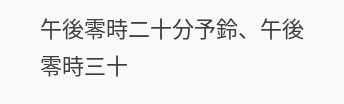午後零時二十分予鈴、午後零時三十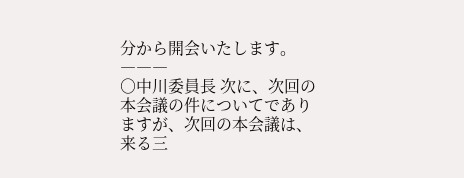分から開会いたします。 ―――
○中川委員長 次に、次回の本会議の件についてでありますが、次回の本会議は、来る三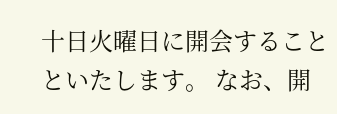十日火曜日に開会することといたします。 なお、開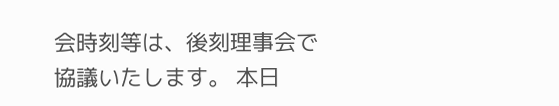会時刻等は、後刻理事会で協議いたします。 本日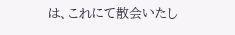は、これにて散会いたし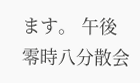ます。 午後零時八分散会